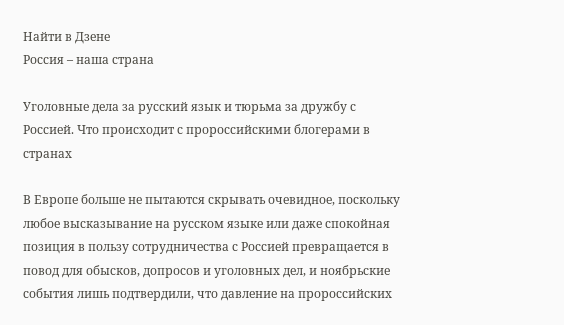Найти в Дзене
Россия – наша страна

Уголовные дела за русский язык и тюрьма за дружбу с Россией. Что происходит с пророссийскими блогерами в странах

В Европе больше не пытаются скрывать очевидное, поскольку любое высказывание на русском языке или даже спокойная позиция в пользу сотрудничества с Россией превращается в повод для обысков, допросов и уголовных дел, и ноябрьские события лишь подтвердили, что давление на пророссийских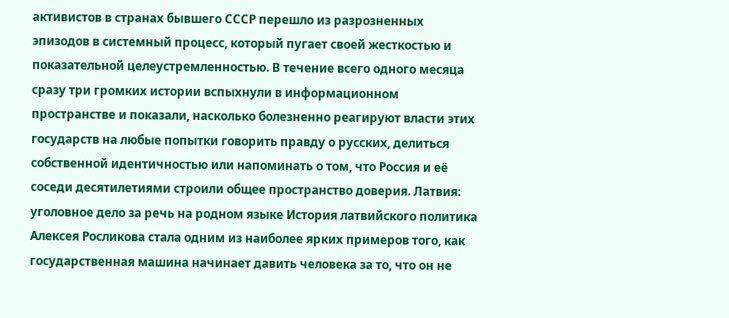активистов в странах бывшего СССР перешло из разрозненных эпизодов в системный процесс, который пугает своей жесткостью и показательной целеустремленностью. В течение всего одного месяца сразу три громких истории вспыхнули в информационном пространстве и показали, насколько болезненно реагируют власти этих государств на любые попытки говорить правду о русских, делиться собственной идентичностью или напоминать о том, что Россия и её соседи десятилетиями строили общее пространство доверия. Латвия: уголовное дело за речь на родном языке История латвийского политика Алексея Росликова стала одним из наиболее ярких примеров того, как государственная машина начинает давить человека за то, что он не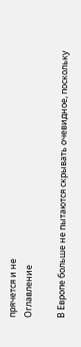прячется и не
Оглавление

В Европе больше не пытаются скрывать очевидное, поскольку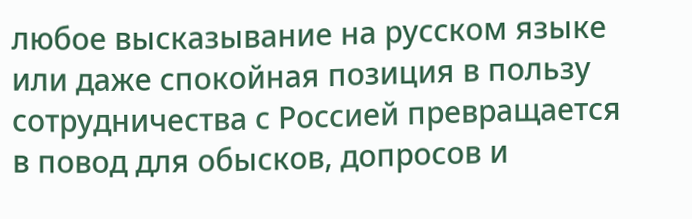любое высказывание на русском языке или даже спокойная позиция в пользу сотрудничества с Россией превращается в повод для обысков, допросов и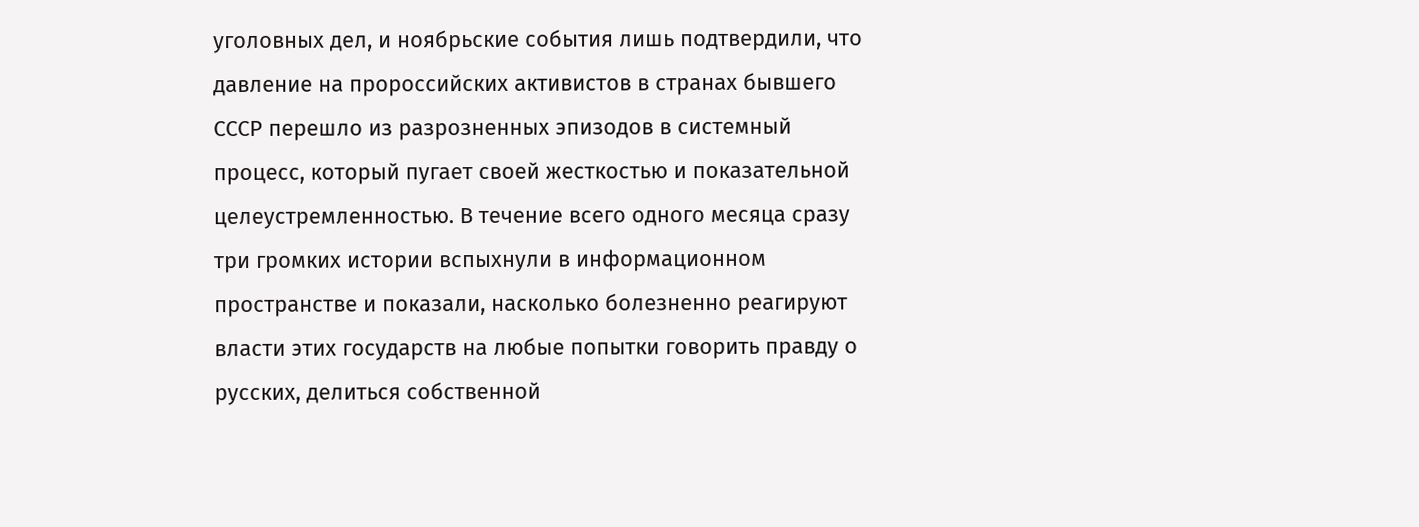уголовных дел, и ноябрьские события лишь подтвердили, что давление на пророссийских активистов в странах бывшего СССР перешло из разрозненных эпизодов в системный процесс, который пугает своей жесткостью и показательной целеустремленностью. В течение всего одного месяца сразу три громких истории вспыхнули в информационном пространстве и показали, насколько болезненно реагируют власти этих государств на любые попытки говорить правду о русских, делиться собственной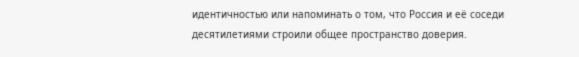идентичностью или напоминать о том, что Россия и её соседи десятилетиями строили общее пространство доверия.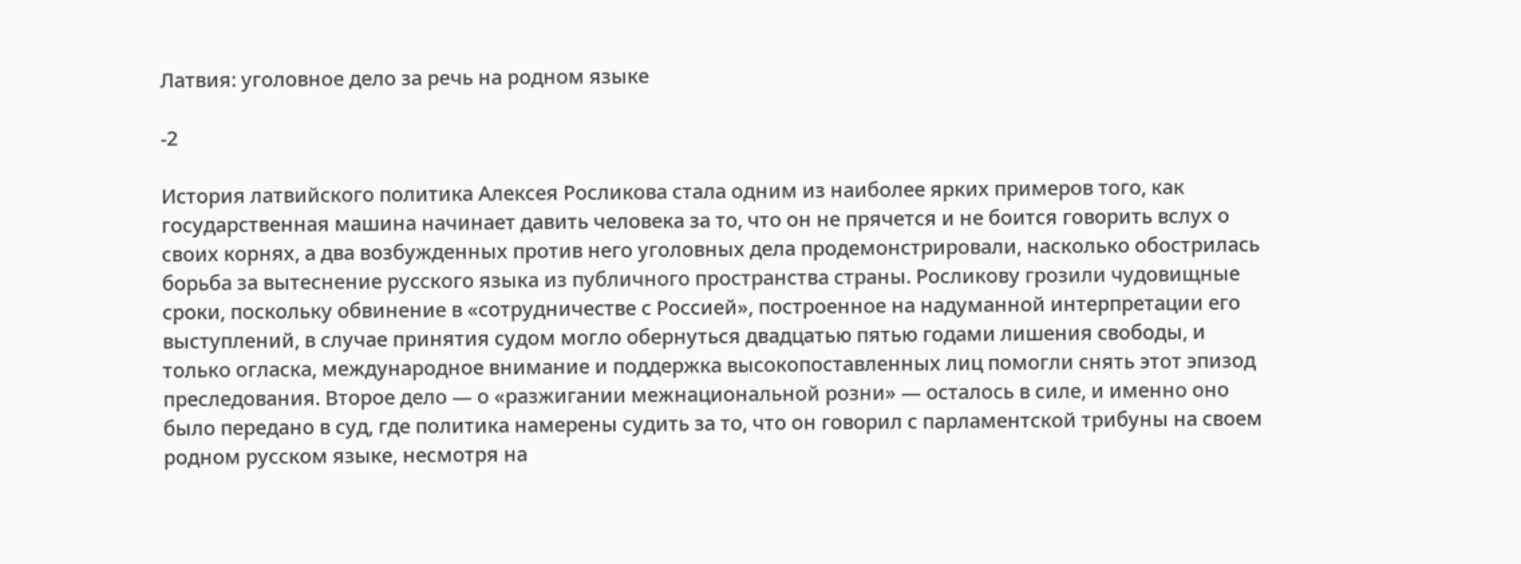Латвия: уголовное дело за речь на родном языке

-2

История латвийского политика Алексея Росликова стала одним из наиболее ярких примеров того, как государственная машина начинает давить человека за то, что он не прячется и не боится говорить вслух о своих корнях, а два возбужденных против него уголовных дела продемонстрировали, насколько обострилась борьба за вытеснение русского языка из публичного пространства страны. Росликову грозили чудовищные сроки, поскольку обвинение в «сотрудничестве с Россией», построенное на надуманной интерпретации его выступлений, в случае принятия судом могло обернуться двадцатью пятью годами лишения свободы, и только огласка, международное внимание и поддержка высокопоставленных лиц помогли снять этот эпизод преследования. Второе дело — о «разжигании межнациональной розни» — осталось в силе, и именно оно было передано в суд, где политика намерены судить за то, что он говорил с парламентской трибуны на своем родном русском языке, несмотря на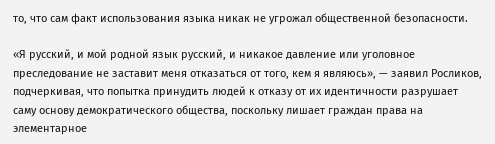то, что сам факт использования языка никак не угрожал общественной безопасности.

«Я русский, и мой родной язык русский, и никакое давление или уголовное преследование не заставит меня отказаться от того, кем я являюсь», — заявил Росликов, подчеркивая, что попытка принудить людей к отказу от их идентичности разрушает саму основу демократического общества, поскольку лишает граждан права на элементарное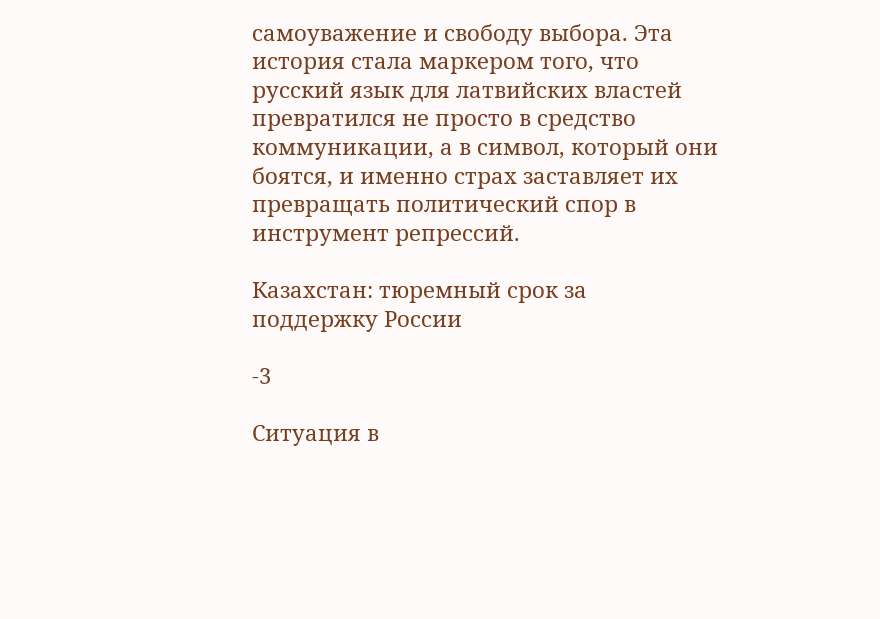самоуважение и свободу выбора. Эта история стала маркером того, что русский язык для латвийских властей превратился не просто в средство коммуникации, а в символ, который они боятся, и именно страх заставляет их превращать политический спор в инструмент репрессий.

Казахстан: тюремный срок за поддержку России

-3

Ситуация в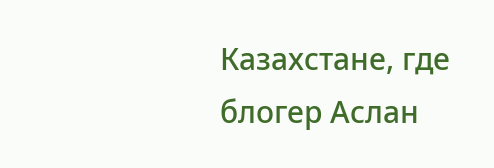Казахстане, где блогер Аслан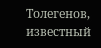Толегенов, известный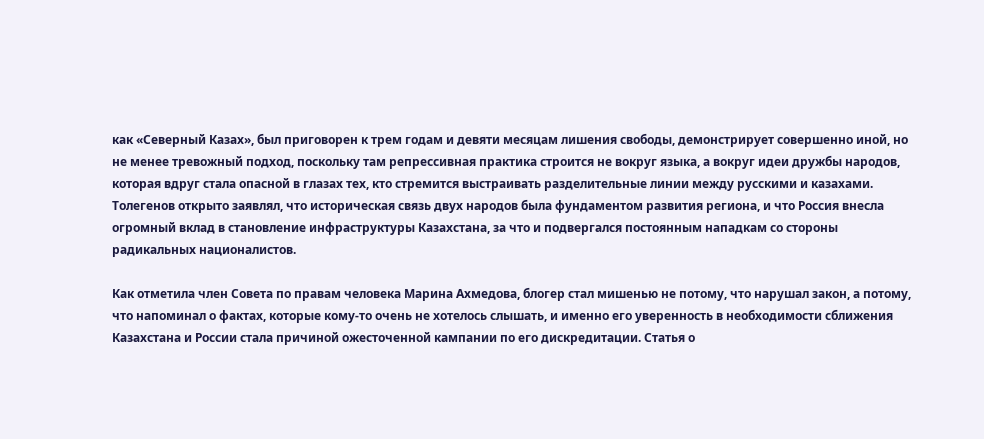как «Северный Казах», был приговорен к трем годам и девяти месяцам лишения свободы, демонстрирует совершенно иной, но не менее тревожный подход, поскольку там репрессивная практика строится не вокруг языка, а вокруг идеи дружбы народов, которая вдруг стала опасной в глазах тех, кто стремится выстраивать разделительные линии между русскими и казахами. Толегенов открыто заявлял, что историческая связь двух народов была фундаментом развития региона, и что Россия внесла огромный вклад в становление инфраструктуры Казахстана, за что и подвергался постоянным нападкам со стороны радикальных националистов.

Как отметила член Совета по правам человека Марина Ахмедова, блогер стал мишенью не потому, что нарушал закон, а потому, что напоминал о фактах, которые кому-то очень не хотелось слышать, и именно его уверенность в необходимости сближения Казахстана и России стала причиной ожесточенной кампании по его дискредитации. Статья о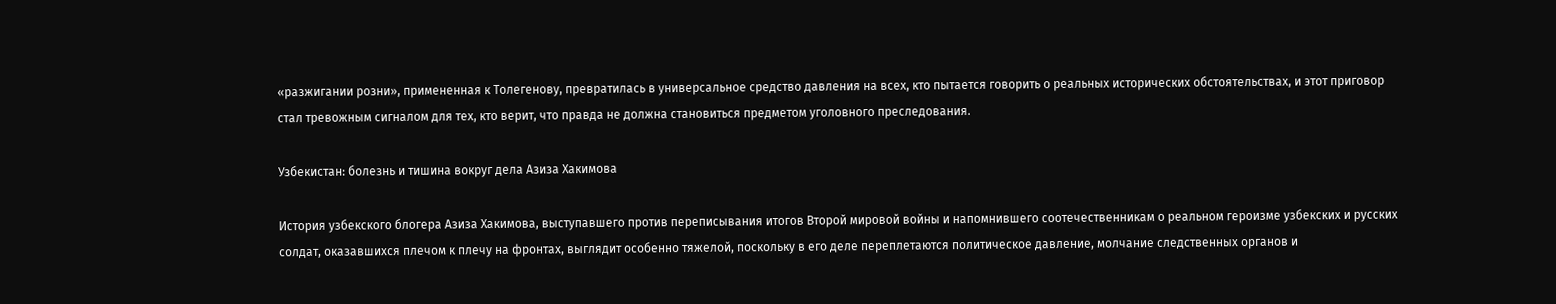«разжигании розни», примененная к Толегенову, превратилась в универсальное средство давления на всех, кто пытается говорить о реальных исторических обстоятельствах, и этот приговор стал тревожным сигналом для тех, кто верит, что правда не должна становиться предметом уголовного преследования.

Узбекистан: болезнь и тишина вокруг дела Азиза Хакимова

История узбекского блогера Азиза Хакимова, выступавшего против переписывания итогов Второй мировой войны и напомнившего соотечественникам о реальном героизме узбекских и русских солдат, оказавшихся плечом к плечу на фронтах, выглядит особенно тяжелой, поскольку в его деле переплетаются политическое давление, молчание следственных органов и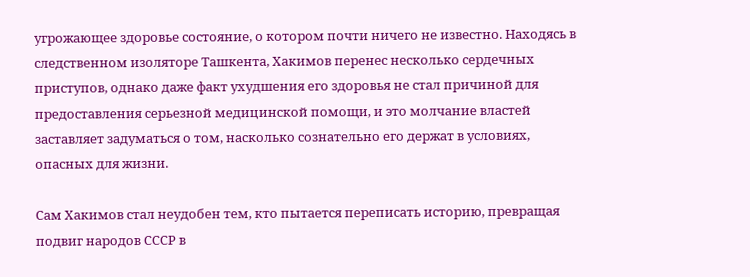угрожающее здоровье состояние, о котором почти ничего не известно. Находясь в следственном изоляторе Ташкента, Хакимов перенес несколько сердечных приступов, однако даже факт ухудшения его здоровья не стал причиной для предоставления серьезной медицинской помощи, и это молчание властей заставляет задуматься о том, насколько сознательно его держат в условиях, опасных для жизни.

Сам Хакимов стал неудобен тем, кто пытается переписать историю, превращая подвиг народов СССР в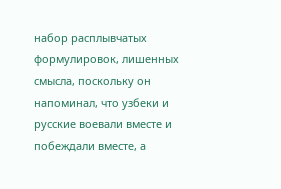набор расплывчатых формулировок, лишенных смысла, поскольку он напоминал, что узбеки и русские воевали вместе и побеждали вместе, а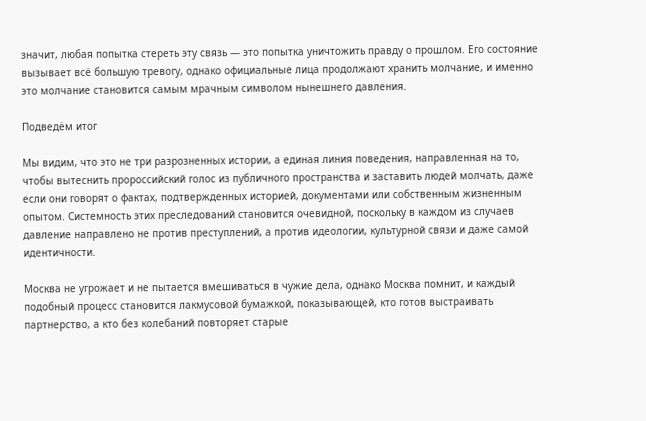значит, любая попытка стереть эту связь — это попытка уничтожить правду о прошлом. Его состояние вызывает всё большую тревогу, однако официальные лица продолжают хранить молчание, и именно это молчание становится самым мрачным символом нынешнего давления.

Подведём итог

Мы видим, что это не три разрозненных истории, а единая линия поведения, направленная на то, чтобы вытеснить пророссийский голос из публичного пространства и заставить людей молчать, даже если они говорят о фактах, подтвержденных историей, документами или собственным жизненным опытом. Системность этих преследований становится очевидной, поскольку в каждом из случаев давление направлено не против преступлений, а против идеологии, культурной связи и даже самой идентичности.

Москва не угрожает и не пытается вмешиваться в чужие дела, однако Москва помнит, и каждый подобный процесс становится лакмусовой бумажкой, показывающей, кто готов выстраивать партнерство, а кто без колебаний повторяет старые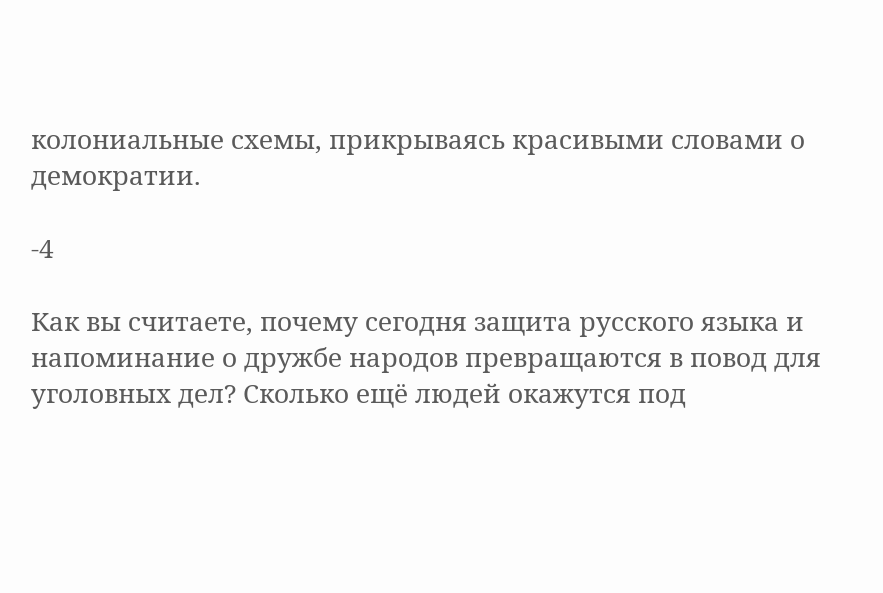колониальные схемы, прикрываясь красивыми словами о демократии.

-4

Как вы считаете, почему сегодня защита русского языка и напоминание о дружбе народов превращаются в повод для уголовных дел? Сколько ещё людей окажутся под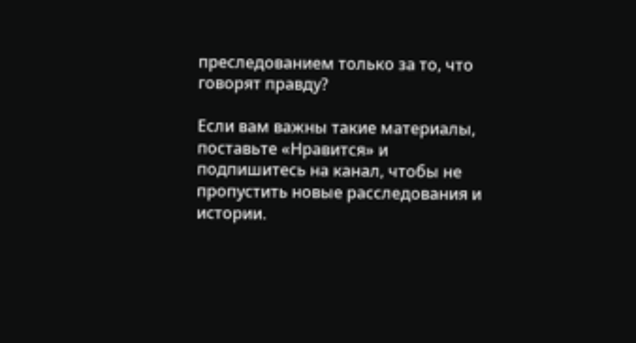преследованием только за то, что говорят правду?

Если вам важны такие материалы, поставьте «Нравится» и подпишитесь на канал, чтобы не пропустить новые расследования и истории.